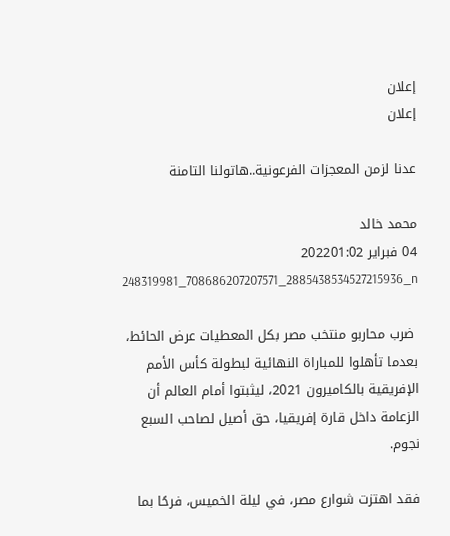إعلان
إعلان

عدنا لزمن المعجزات الفرعونية..هاتولنا التامنة

محمد خالد
04 فبراير 202201:02
248319981_708686207207571_2885438534527215936_n

 ضرب محاربو منتخب مصر بكل المعطيات عرض الحائط، بعدما تأهلوا للمباراة النهائية لبطولة كأس الأمم الإفريقية بالكاميرون 2021، ليثبتوا أمام العالم أن الزعامة داخل قارة إفريقيا، حق أصيل لصاحب السبع نجوم.

فقد اهتزت شوارع مصر، في ليلة الخميس، فرحًا بما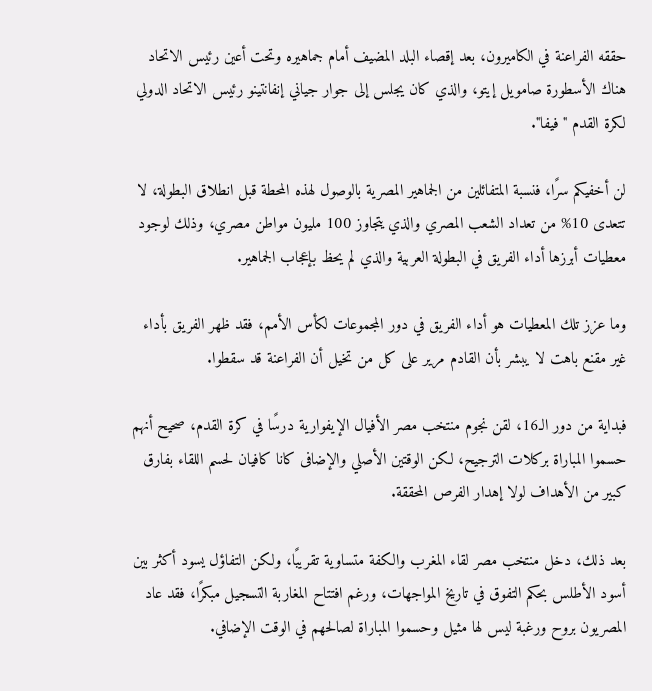حققه الفراعنة في الكاميرون، بعد إقصاء البلد المضيف أمام جماهيره وتحت أعين رئيس الاتحاد هناك الأسطورة صامويل إيتو، والذي كان يجلس إلى جوار جياني إنفانتينو رئيس الاتحاد الدولي لكرة القدم "فيفا".

لن أخفيكم سرًا، فنسبة المتفائلين من الجماهير المصرية بالوصول لهذه المحطة قبل انطلاق البطولة، لا تتعدى 10% من تعداد الشعب المصري والذي يتجاوز 100 مليون مواطن مصري، وذلك لوجود معطيات أبرزها أداء الفريق في البطولة العربية والذي لم يحظ بإعجاب الجماهير.

وما عزز تلك المعطيات هو أداء الفريق في دور المجموعات لكأس الأمم، فقد ظهر الفريق بأداء غير مقنع باهت لا يبشر بأن القادم مرير على كل من تخيل أن الفراعنة قد سقطوا.

فبداية من دور الـ16، لقن نجوم منتخب مصر الأفيال الإيفوارية درسًا في كرة القدم، صحيح أنهم حسموا المباراة بركلات الترجيح، لكن الوقتين الأصلي والإضافى كانا كافيان لحسم اللقاء بفارق كبير من الأهداف لولا إهدار الفرص المحققة.

بعد ذلك، دخل منتخب مصر لقاء المغرب والكفة متساوية تقريبًا، ولكن التفاؤل يسود أكثر بين أسود الأطلس بحكم التفوق في تاريخ المواجهات، ورغم افتتاح المغاربة التسجيل مبكرًا، فقد عاد المصريون بروح ورغبة ليس لها مثيل وحسموا المباراة لصالحهم في الوقت الإضافي.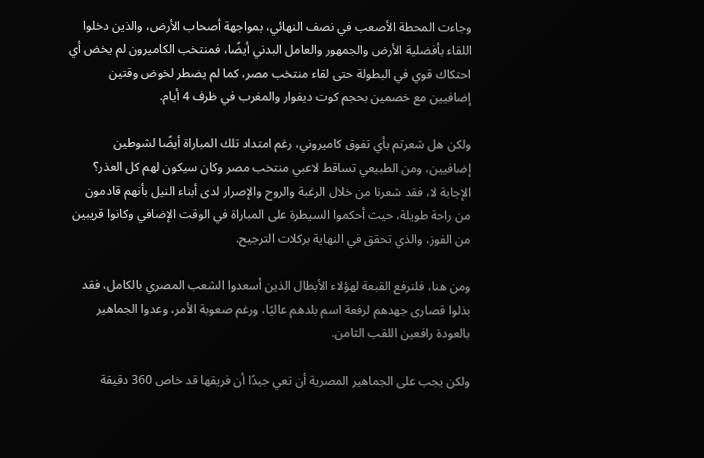وجاءت المحطة الأصعب في نصف النهائي، بمواجهة أصحاب الأرض، والذين دخلوا اللقاء بأفضلية الأرض والجمهور والعامل البدني أيضًا، فمنتخب الكاميرون لم يخض أي احتكاك قوي في البطولة حتى لقاء منتخب مصر، كما لم يضطر لخوض وقتين إضافيين مع خصمين بحجم كوت ديفوار والمغرب في ظرف 4 أيام.

ولكن هل شعرتم بأي تفوق كاميروني، رغم امتداد تلك المباراة أيضًا لشوطين إضافيين، ومن الطبيعي تساقط لاعبي منتخب مصر وكان سيكون لهم كل العذر؟ الإجابة لا، فقد شعرنا من خلال الرغبة والروح والإصرار لدى أبناء النيل بأنهم قادمون من راحة طويلة، حيث أحكموا السيطرة على المباراة في الوقت الإضافي وكانوا قريبين من الفوز، والذي تحقق في النهاية بركلات الترجيح.

ومن هنا، فلنرفع القبعة لهؤلاء الأبطال الذين أسعدوا الشعب المصري بالكامل، فقد بذلوا قصارى جهدهم لرفعة اسم بلدهم عاليًا، ورغم صعوبة الأمر، وعدوا الجماهير بالعودة رافعين اللقب الثامن.

ولكن يجب على الجماهير المصرية أن تعي جيدًا أن فريقها قد خاص 360 دقيقة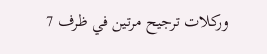وركلات ترجيح مرتين في ظرف 7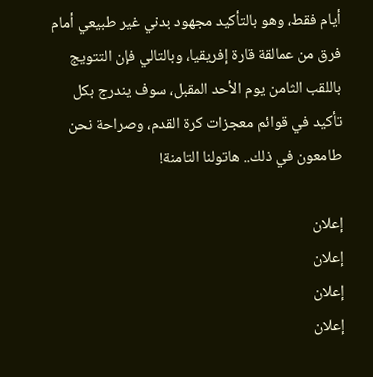أيام فقط، وهو بالتأكيد مجهود بدني غير طبيعي أمام فرق من عمالقة قارة إفريقيا، وبالتالي فإن التتويج باللقب الثامن يوم الأحد المقبل، سوف يندرج بكل تأكيد في قوائم معجزات كرة القدم، وصراحة نحن طامعون في ذلك.. هاتولنا التامنة!

إعلان
إعلان
إعلان
إعلان